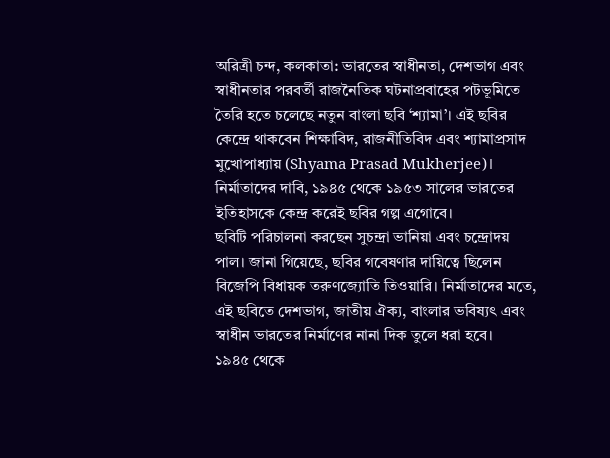অরিত্রী চন্দ, কলকাতা: ভারতের স্বাধীনতা, দেশভাগ এবং স্বাধীনতার পরবর্তী রাজনৈতিক ঘটনাপ্রবাহের পটভূমিতে তৈরি হতে চলেছে নতুন বাংলা ছবি ‘শ্যামা’। এই ছবির কেন্দ্রে থাকবেন শিক্ষাবিদ, রাজনীতিবিদ এবং শ্যামাপ্রসাদ মুখোপাধ্যায় (Shyama Prasad Mukherjee)। নির্মাতাদের দাবি, ১৯৪৫ থেকে ১৯৫৩ সালের ভারতের ইতিহাসকে কেন্দ্র করেই ছবির গল্প এগোবে।
ছবিটি পরিচালনা করছেন সুচন্দ্রা ভানিয়া এবং চন্দ্রোদয় পাল। জানা গিয়েছে, ছবির গবেষণার দায়িত্বে ছিলেন বিজেপি বিধায়ক তরুণজ্যোতি তিওয়ারি। নির্মাতাদের মতে, এই ছবিতে দেশভাগ, জাতীয় ঐক্য, বাংলার ভবিষ্যৎ এবং স্বাধীন ভারতের নির্মাণের নানা দিক তুলে ধরা হবে।
১৯৪৫ থেকে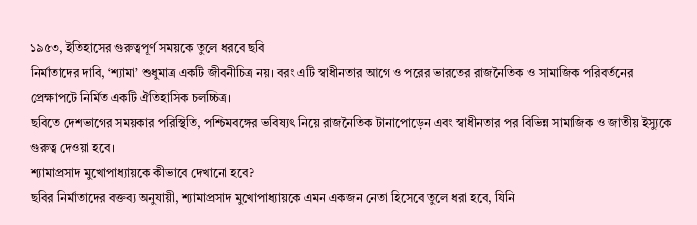১৯৫৩, ইতিহাসের গুরুত্বপূর্ণ সময়কে তুলে ধরবে ছবি
নির্মাতাদের দাবি, ‘শ্যামা’ শুধুমাত্র একটি জীবনীচিত্র নয়। বরং এটি স্বাধীনতার আগে ও পরের ভারতের রাজনৈতিক ও সামাজিক পরিবর্তনের প্রেক্ষাপটে নির্মিত একটি ঐতিহাসিক চলচ্চিত্র।
ছবিতে দেশভাগের সময়কার পরিস্থিতি, পশ্চিমবঙ্গের ভবিষ্যৎ নিয়ে রাজনৈতিক টানাপোড়েন এবং স্বাধীনতার পর বিভিন্ন সামাজিক ও জাতীয় ইস্যুকে গুরুত্ব দেওয়া হবে।
শ্যামাপ্রসাদ মুখোপাধ্যায়কে কীভাবে দেখানো হবে?
ছবির নির্মাতাদের বক্তব্য অনুযায়ী, শ্যামাপ্রসাদ মুখোপাধ্যায়কে এমন একজন নেতা হিসেবে তুলে ধরা হবে, যিনি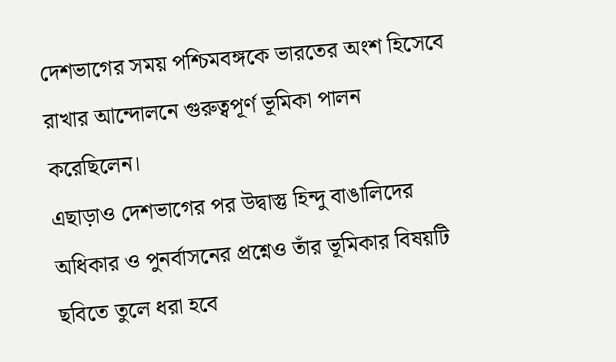দেশভাগের সময় পশ্চিমবঙ্গকে ভারতের অংশ হিসেবে রাখার আন্দোলনে গুরুত্বপূর্ণ ভূমিকা পালন করেছিলেন।
এছাড়াও দেশভাগের পর উদ্বাস্তু হিন্দু বাঙালিদের অধিকার ও পুনর্বাসনের প্রশ্নেও তাঁর ভূমিকার বিষয়টি ছবিতে তুলে ধরা হবে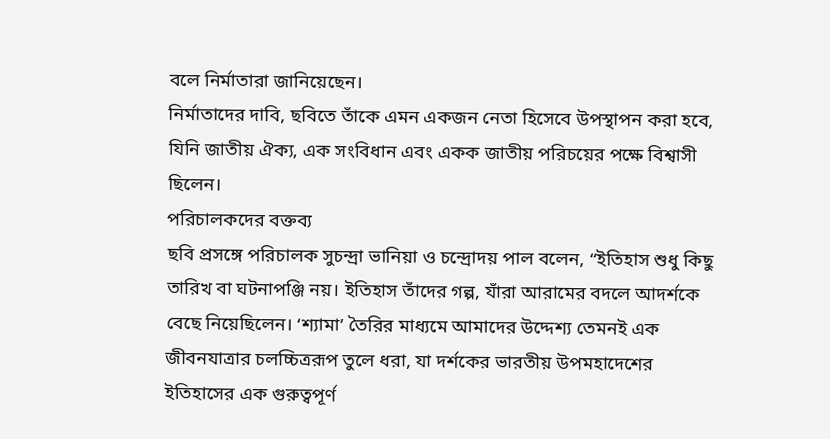বলে নির্মাতারা জানিয়েছেন।
নির্মাতাদের দাবি, ছবিতে তাঁকে এমন একজন নেতা হিসেবে উপস্থাপন করা হবে, যিনি জাতীয় ঐক্য, এক সংবিধান এবং একক জাতীয় পরিচয়ের পক্ষে বিশ্বাসী ছিলেন।
পরিচালকদের বক্তব্য
ছবি প্রসঙ্গে পরিচালক সুচন্দ্রা ভানিয়া ও চন্দ্রোদয় পাল বলেন, “ইতিহাস শুধু কিছু তারিখ বা ঘটনাপঞ্জি নয়। ইতিহাস তাঁদের গল্প, যাঁরা আরামের বদলে আদর্শকে বেছে নিয়েছিলেন। ‘শ্যামা’ তৈরির মাধ্যমে আমাদের উদ্দেশ্য তেমনই এক জীবনযাত্রার চলচ্চিত্ররূপ তুলে ধরা, যা দর্শকের ভারতীয় উপমহাদেশের ইতিহাসের এক গুরুত্বপূর্ণ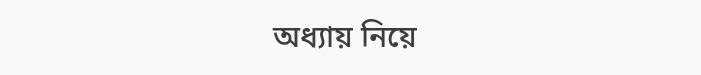অধ্যায় নিয়ে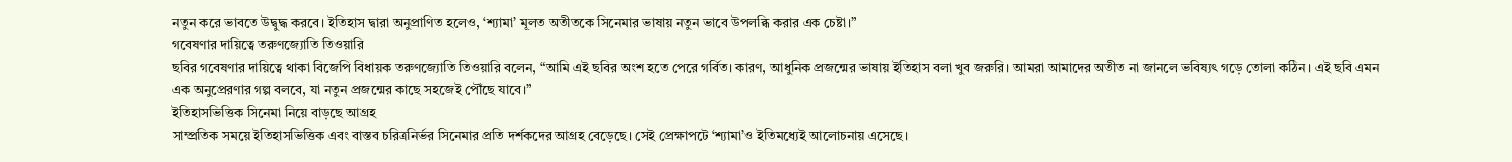নতুন করে ভাবতে উদ্বুদ্ধ করবে। ইতিহাস দ্বারা অনুপ্রাণিত হলেও, ‘শ্যামা’ মূলত অতীতকে সিনেমার ভাষায় নতুন ভাবে উপলব্ধি করার এক চেষ্টা।”
গবেষণার দায়িত্বে তরুণজ্যোতি তিওয়ারি
ছবির গবেষণার দায়িত্বে থাকা বিজেপি বিধায়ক তরুণজ্যোতি তিওয়ারি বলেন, “আমি এই ছবির অংশ হতে পেরে গর্বিত। কারণ, আধুনিক প্রজন্মের ভাষায় ইতিহাস বলা খুব জরুরি। আমরা আমাদের অতীত না জানলে ভবিষ্যৎ গড়ে তোলা কঠিন। এই ছবি এমন এক অনুপ্রেরণার গল্প বলবে, যা নতুন প্রজন্মের কাছে সহজেই পৌঁছে যাবে।”
ইতিহাসভিত্তিক সিনেমা নিয়ে বাড়ছে আগ্রহ
সাম্প্রতিক সময়ে ইতিহাসভিত্তিক এবং বাস্তব চরিত্রনির্ভর সিনেমার প্রতি দর্শকদের আগ্রহ বেড়েছে। সেই প্রেক্ষাপটে ‘শ্যামা’ও ইতিমধ্যেই আলোচনায় এসেছে।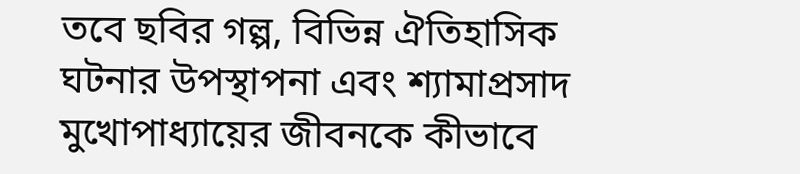তবে ছবির গল্প, বিভিন্ন ঐতিহাসিক ঘটনার উপস্থাপনা এবং শ্যামাপ্রসাদ মুখোপাধ্যায়ের জীবনকে কীভাবে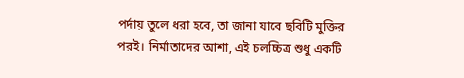পর্দায় তুলে ধরা হবে, তা জানা যাবে ছবিটি মুক্তির পরই। নির্মাতাদের আশা, এই চলচ্চিত্র শুধু একটি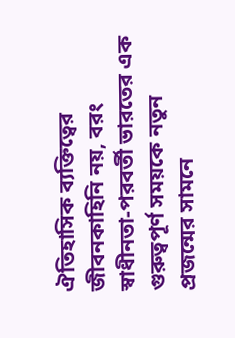ঐতিহাসিক ব্যক্তিত্বের জীবনকাহিনি নয়, বরং স্বাধীনতা-পরবর্তী ভারতের এক গুরুত্বপূর্ণ সময়কে নতুন প্রজন্মের সামনে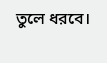তুলে ধরবে।